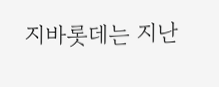지바롯데는 지난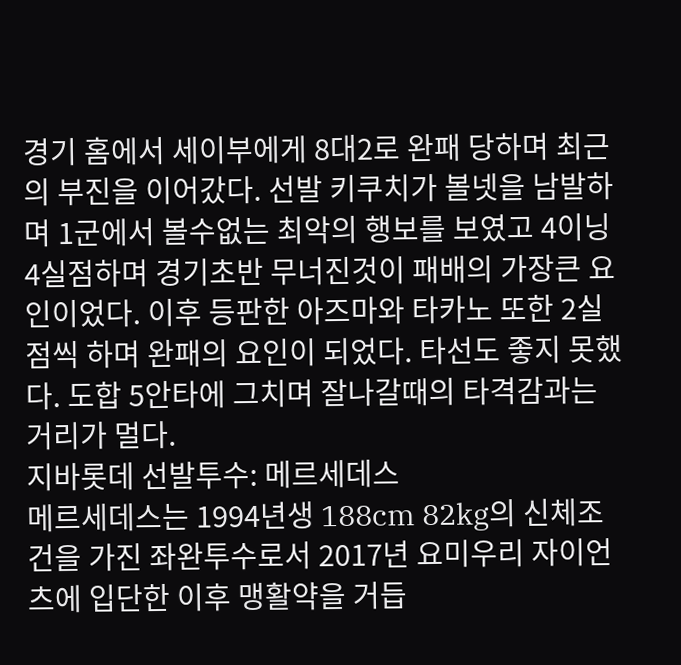경기 홈에서 세이부에게 8대2로 완패 당하며 최근의 부진을 이어갔다. 선발 키쿠치가 볼넷을 남발하며 1군에서 볼수없는 최악의 행보를 보였고 4이닝 4실점하며 경기초반 무너진것이 패배의 가장큰 요인이었다. 이후 등판한 아즈마와 타카노 또한 2실점씩 하며 완패의 요인이 되었다. 타선도 좋지 못했다. 도합 5안타에 그치며 잘나갈때의 타격감과는 거리가 멀다.
지바롯데 선발투수: 메르세데스
메르세데스는 1994년생 188cm 82kg의 신체조건을 가진 좌완투수로서 2017년 요미우리 자이언츠에 입단한 이후 맹활약을 거듭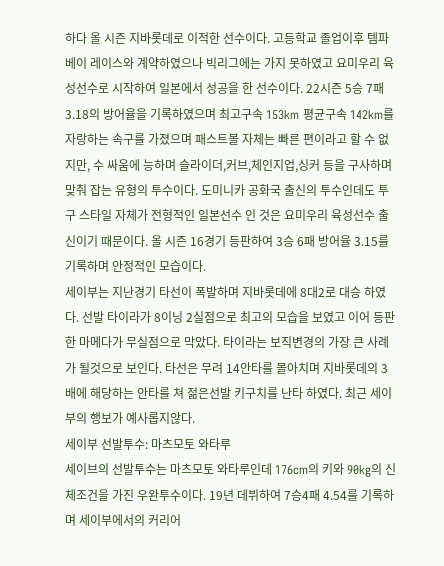하다 올 시즌 지바롯데로 이적한 선수이다. 고등학교 졸업이후 템파베이 레이스와 계약하였으나 빅리그에는 가지 못하였고 요미우리 육성선수로 시작하여 일본에서 성공을 한 선수이다. 22시즌 5승 7패 3.18의 방어율을 기록하였으며 최고구속 153km 평균구속 142km를 자랑하는 속구를 가졌으며 패스트볼 자체는 빠른 편이라고 할 수 없지만, 수 싸움에 능하며 슬라이더,커브,체인지업,싱커 등을 구사하며 맞춰 잡는 유형의 투수이다. 도미니카 공화국 출신의 투수인데도 투구 스타일 자체가 전형적인 일본선수 인 것은 요미우리 육성선수 출신이기 때문이다. 올 시즌 16경기 등판하여 3승 6패 방어율 3.15를 기록하며 안정적인 모습이다.
세이부는 지난경기 타선이 폭발하며 지바롯데에 8대2로 대승 하였다. 선발 타이라가 8이닝 2실점으로 최고의 모습을 보였고 이어 등판한 마메다가 무실점으로 막았다. 타이라는 보직변경의 가장 큰 사례가 될것으로 보인다. 타선은 무려 14안타를 몰아치며 지바롯데의 3배에 해당하는 안타를 쳐 젊은선발 키구치를 난타 하였다. 최근 세이부의 행보가 예사롭지않다.
세이부 선발투수: 마츠모토 와타루
세이브의 선발투수는 마츠모토 와타루인데 176cm의 키와 90kg의 신체조건을 가진 우완투수이다. 19년 데뷔하여 7승4패 4.54를 기록하며 세이부에서의 커리어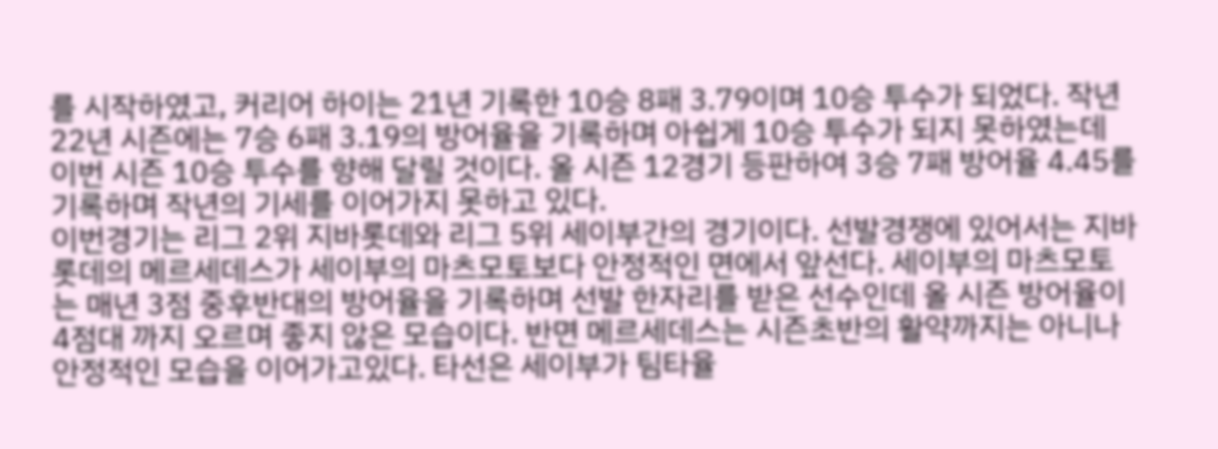를 시작하였고, 커리어 하이는 21년 기록한 10승 8패 3.79이며 10승 투수가 되었다. 작년 22년 시즌에는 7승 6패 3.19의 방어율을 기록하며 아쉽게 10승 투수가 되지 못하였는데 이번 시즌 10승 투수를 향해 달릴 것이다. 올 시즌 12경기 등판하여 3승 7패 방어율 4.45를 기록하며 작년의 기세를 이어가지 못하고 있다.
이번경기는 리그 2위 지바롯데와 리그 5위 세이부간의 경기이다. 선발경쟁에 있어서는 지바롯데의 메르세데스가 세이부의 마츠모토보다 안정적인 면에서 앞선다. 세이부의 마츠모토는 매년 3점 중후반대의 방어율을 기록하며 선발 한자리를 받은 선수인데 올 시즌 방어율이 4점대 까지 오르며 좋지 않은 모습이다. 반면 메르세데스는 시즌초반의 활약까지는 아니나 안정적인 모습을 이어가고있다. 타선은 세이부가 팀타율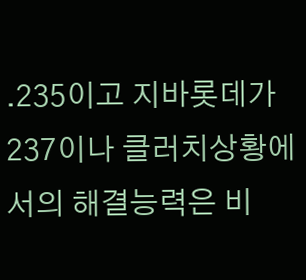.235이고 지바롯데가 237이나 클러치상황에서의 해결능력은 비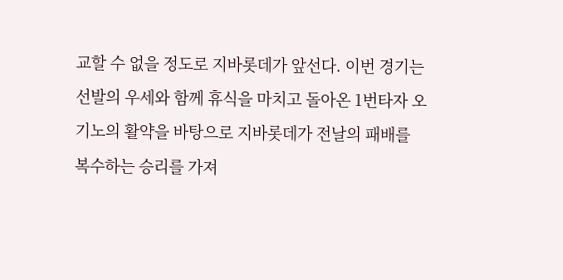교할 수 없을 정도로 지바롯데가 앞선다. 이번 경기는 선발의 우세와 함께 휴식을 마치고 돌아온 1번타자 오기노의 활약을 바탕으로 지바롯데가 전날의 패배를 복수하는 승리를 가져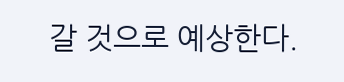갈 것으로 예상한다.